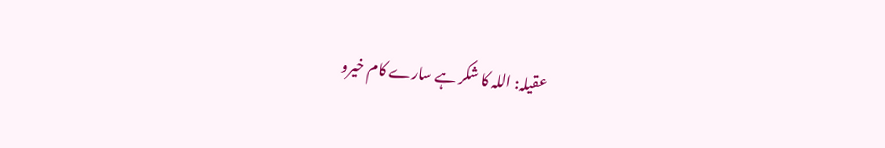عقیلہ: اللہ کا شکر ہے سارے کام خیرو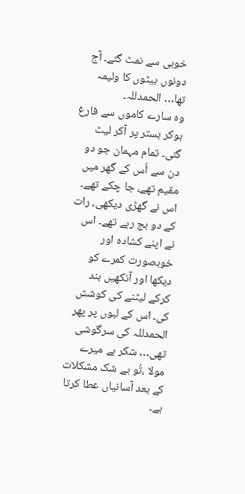خوبی سے نمٹ گئے۔ آج دونوں بیٹوں کا ولیمہ تھا… الحمدللہ۔
وہ سارے کاموں سے فارغ ہوکر بستر پر آکر لیٹ گئی۔ تمام مہمان جو دو دن سے اُس کے گھر میں مقیم تھے، جا چکے تھے۔ اس نے گھڑی دیکھی، رات کے دو بج رہے تھے۔ اس نے اپنے کشادہ اور خوبصورت کمرے کو دیکھا اور آنکھیں بند کرکے لیٹنے کی کوشش کی۔ اس کے لبوں پر پھر الحمدللہ کی سرگوشی تھی… شکر ہے میرے مولا ،تُو بے شک مشکلات کے بعد آسانیاں عطا کرتا ہے۔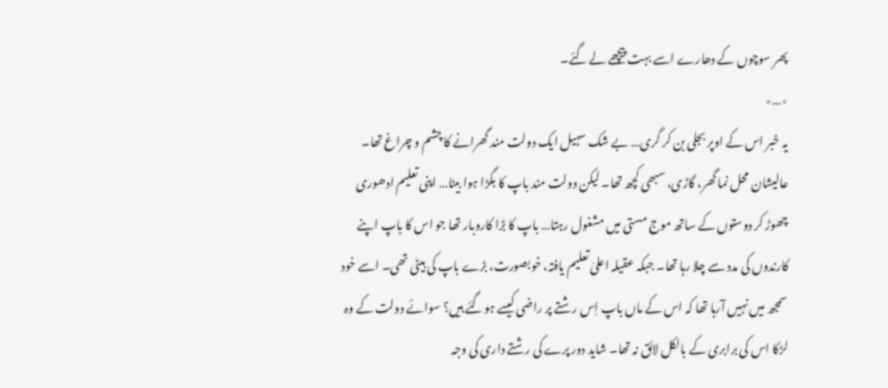پھر سوچوں کے دھارے اسے بہت پیچھے لے گئے۔
٭…٭
یہ خبر اس کے اوپر بجلی بن کر گری… بے شک سہیل ایک دولت مند گھرانے کا چشم و چراغ تھا۔ عالیشان محل نما گھر، گاڑی، سبھی کچھ تھا۔ لیکن دولت مند باپ کا بگڑا ہوا بیٹا… اپنی تعلیم ادھوری چھوڑ کر دوستوں کے ساتھ موج مستی میں مشغول رہتا… باپ کا بڑا کاروبار تھا جو اس کا باپ اپنے کارندوں کی مدد سے چلا رہا تھا۔ جبکہ عقیلہ اعلیٰ تعلیم یافتہ، خوبصورت، بڑے باپ کی بیٹی تھی۔ اسے خود سمجھ میں نہیں آرہا تھا کہ اس کے ماں باپ اِس رشتے پر راضی کیسے ہوگئے ہیں؟ سوائے دولت کے وہ لڑکا اس کی برابری کے بالکل لائق نہ تھا۔ شاید دور پرے کی رشتے داری کی وجہ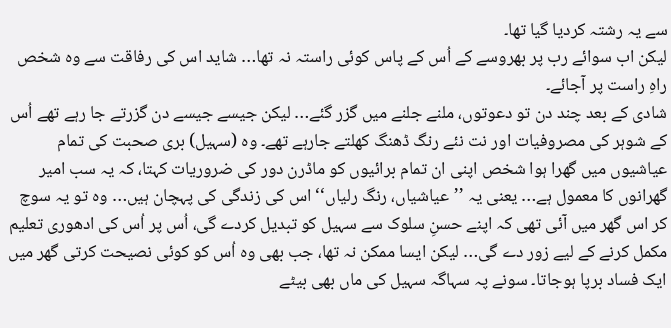سے یہ رشتہ کردیا گیا تھا۔
لیکن اب سوائے رب پر بھروسے کے اُس کے پاس کوئی راستہ نہ تھا… شاید اس کی رفاقت سے وہ شخص راہِ راست پر آجائے۔
شادی کے بعد چند دن تو دعوتوں، ملنے جلنے میں گزر گئے… لیکن جیسے جیسے دن گزرتے جا رہے تھے اُس کے شوہر کی مصروفیات اور نت نئے رنگ ڈھنگ کھلتے جارہے تھے۔ وہ (سہیل) بری صحبت کی تمام عیاشیوں میں گھرا ہوا شخص اپنی ان تمام برائیوں کو ماڈرن دور کی ضروریات کہتا، کہ یہ سب امیر گھرانوں کا معمول ہے… یعنی یہ ’’عیاشیاں، رنگ رلیاں‘‘ اس کی زندگی کی پہچان ہیں… وہ تو یہ سوچ کر اس گھر میں آئی تھی کہ اپنے حسنِ سلوک سے سہیل کو تبدیل کردے گی، اُس پر اُس کی ادھوری تعلیم مکمل کرنے کے لیے زور دے گی… لیکن ایسا ممکن نہ تھا، جب بھی وہ اُس کو کوئی نصیحت کرتی گھر میں ایک فساد برپا ہوجاتا۔ سونے پہ سہاگہ سہیل کی ماں بھی بیٹے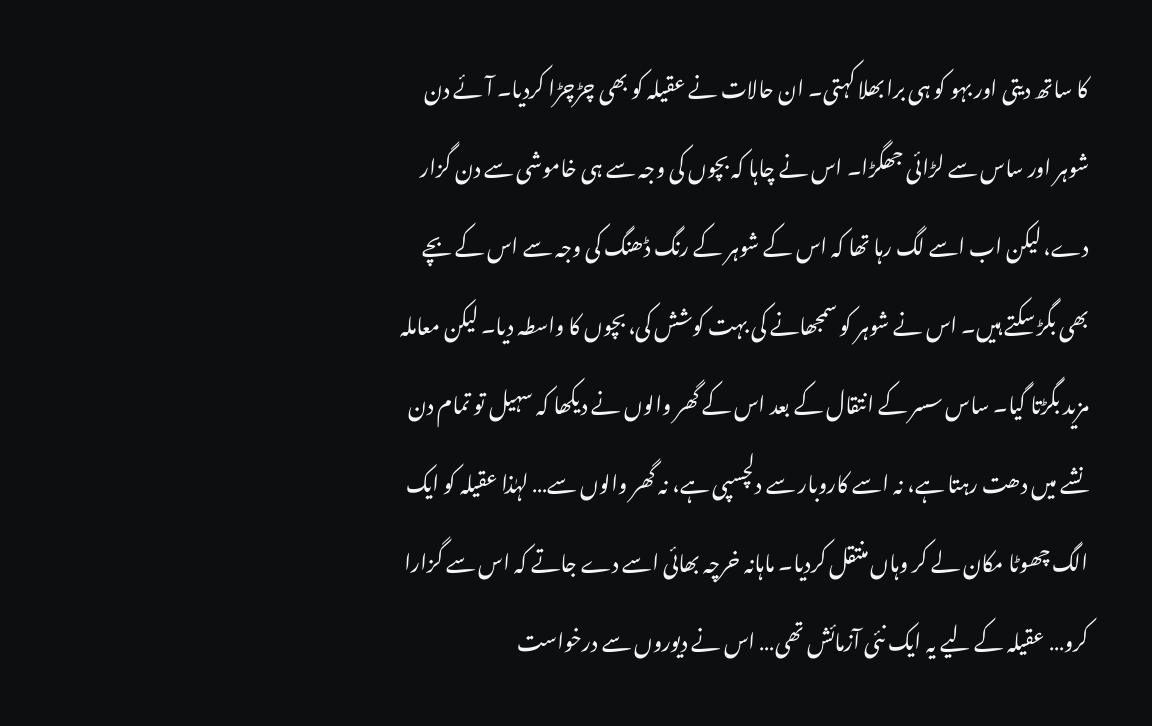کا ساتھ دیتی اور بہو کو ہی برا بھلا کہتی۔ ان حالات نے عقیلہ کو بھی چڑچڑا کردیا۔ آئے دن شوہر اور ساس سے لڑائی جھگڑا۔ اس نے چاہا کہ بچوں کی وجہ سے ہی خاموشی سے دن گزار دے، لیکن اب اسے لگ رہا تھا کہ اس کے شوہر کے رنگ ڈھنگ کی وجہ سے اس کے بچے بھی بگڑ سکتے ہیں۔ اس نے شوہر کو سمجھانے کی بہت کوشش کی، بچوں کا واسطہ دیا۔ لیکن معاملہ مزید بگڑتا گیا۔ ساس سسر کے انتقال کے بعد اس کے گھر والوں نے دیکھا کہ سہیل تو تمام دن نشے میں دھت رہتا ہے، نہ اسے کاروبار سے دلچسپی ہے، نہ گھر والوں سے… لہٰذا عقیلہ کو ایک الگ چھوٹا مکان لے کر وہاں منتقل کردیا۔ ماہانہ خرچہ بھائی اسے دے جاتے کہ اس سے گزارا کرو… عقیلہ کے لیے یہ ایک نئی آزمائش تھی… اس نے دیوروں سے درخواست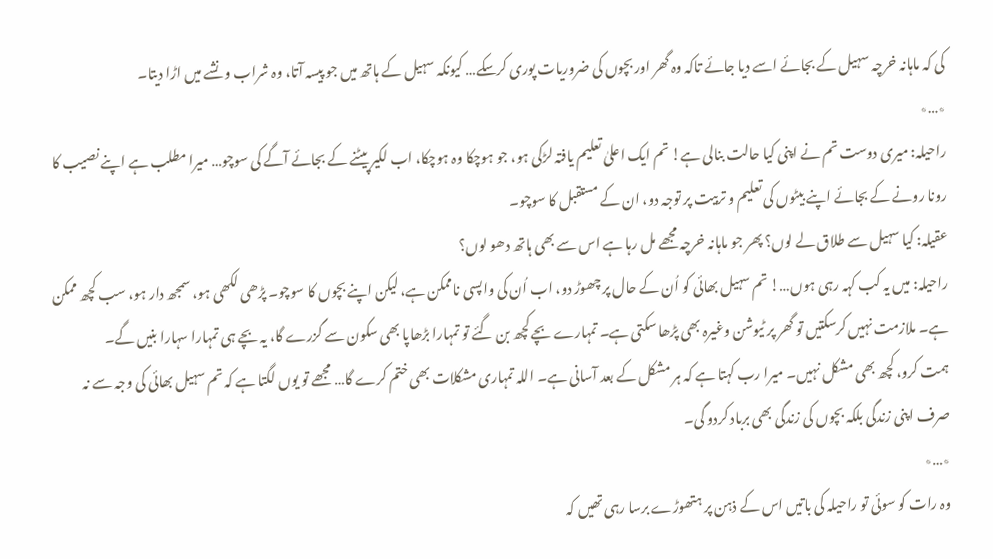کی کہ ماہانہ خرچہ سہیل کے بجائے اسے دیا جائے تاکہ وہ گھر اور بچوں کی ضروریات پوری کرسکے… کیونکہ سہیل کے ہاتھ میں جو پیسہ آتا، وہ شراب و نشے میں اڑا دیتا۔
٭…٭
راحیلہ: میری دوست تم نے اپنی کیا حالت بنالی ہے! تم ایک اعلیٰ تعلیم یافتہ لڑکی ہو، جو ہوچکا وہ ہوچکا، اب لکیر پیٹنے کے بجائے آگے کی سوچو… میرا مطلب ہے اپنے نصیب کا رونا رونے کے بجائے اپنے بیٹوں کی تعلیم و تربیت پر توجہ دو، ان کے مستقبل کا سوچو۔
عقیلہ: کیا سہیل سے طلاق لے لوں؟ پھر جو ماہانہ خرچہ مجھے مل رہا ہے اس سے بھی ہاتھ دھو لوں؟
راحیلہ: میں یہ کب کہہ رہی ہوں…! تم سہیل بھائی کو اُن کے حال پر چھوڑ دو، اب اُن کی واپسی ناممکن ہے، لیکن اپنے بچوں کا سوچو۔ پڑھی لکھی ہو، سمجھ دار ہو، سب کچھ ممکن ہے۔ ملازمت نہیں کرسکتیں تو گھر پر ٹیوشن وغیرہ بھی پڑھا سکتی ہے۔ تمہارے بچے کچھ بن گئے تو تمہارا بڑھاپا بھی سکون سے گزرے گا، یہ بچے ہی تمہارا سہارا بنیں گے۔
ہمت کرو، کچھ بھی مشکل نہیں۔ میرا رب کہتا ہے کہ ہر مشکل کے بعد آسانی ہے۔ اللہ تمہاری مشکلات بھی ختم کرے گا… مجھے تو یوں لگتا ہے کہ تم سہیل بھائی کی وجہ سے نہ صرف اپنی زندگی بلکہ بچوں کی زندگی بھی برباد کردو گی۔
٭…٭
وہ رات کو سوئی تو راحیلہ کی باتیں اس کے ذہن پر ہتھوڑے برسا رہی تھیں کہ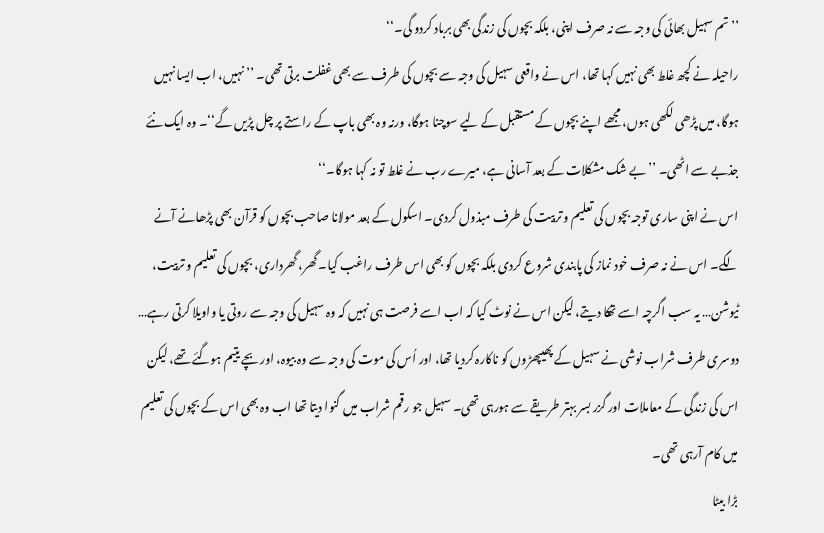’’تم سہیل بھائی کی وجہ سے نہ صرف اپنی، بلکہ بچوں کی زندگی بھی برباد کردو گی۔‘‘
راحیلہ نے کچھ غلط بھی نہیں کہا تھا، اس نے واقعی سہیل کی وجہ سے بچوں کی طرف سے بھی غفلت برتی تھی۔ ’’نہیں، اب ایسا نہیں ہوگا، میں پڑھی لکھی ہوں، مجھے اپنے بچوں کے مستقبل کے لیے سوچنا ہوگا، ورنہ وہ بھی باپ کے راستے پر چل پڑیں گے‘‘۔ وہ ایک نئے جذبے سے اٹھی۔ ’’بے شک مشکلات کے بعد آسانی ہے، میرے رب نے غلط تو نہ کہا ہوگا۔‘‘
اس نے اپنی ساری توجہ بچوں کی تعلیم و تربیت کی طرف مبذول کردی۔ اسکول کے بعد مولانا صاحب بچوں کو قرآن بھی پڑھانے آنے لگے۔ اس نے نہ صرف خود نماز کی پابندی شروع کردی بلکہ بچوں کو بھی اس طرف راغب کیا۔ گھر، گھرداری، بچوں کی تعلیم و تربیت، ٹیوشن… یہ سب اگرچہ اسے تھکا دیتے، لیکن اس نے نوٹ کیا کہ اب اسے فرصت ہی نہیں کہ وہ سہیل کی وجہ سے روتی یا واویلا کرتی رہے… دوسری طرف شراب نوشی نے سہیل کے پھیپھڑوں کو ناکارہ کردیا تھا، اور اُس کی موت کی وجہ سے وہ بیوہ، اور بچے یتیم ہوگئے تھے، لیکن اس کی زندگی کے معاملات اور گزر بسر بہتر طریقے سے ہورہی تھی۔ سہیل جو رقم شراب میں گنوا دیتا تھا اب وہ بھی اس کے بچوں کی تعلیم میں کام آرہی تھی۔
بڑا بیٹا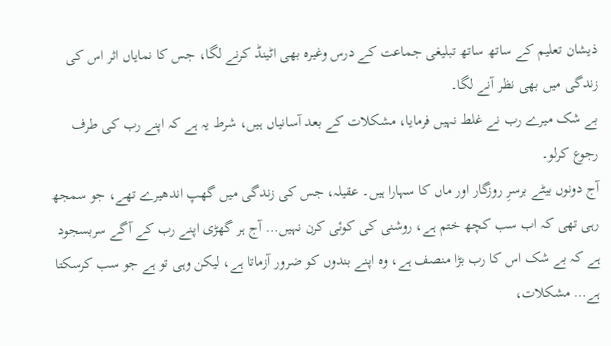ذیشان تعلیم کے ساتھ ساتھ تبلیغی جماعت کے درس وغیرہ بھی اٹینڈ کرنے لگا، جس کا نمایاں اثر اس کی زندگی میں بھی نظر آنے لگا۔
بے شک میرے رب نے غلط نہیں فرمایا، مشکلات کے بعد آسانیاں ہیں، شرط یہ ہے کہ اپنے رب کی طرف رجوع کرلو۔
آج دونوں بیٹے برسرِ روزگار اور ماں کا سہارا ہیں۔ عقیلہ، جس کی زندگی میں گھپ اندھیرے تھے، جو سمجھ رہی تھی کہ اب سب کچھ ختم ہے، روشنی کی کوئی کرن نہیں… آج ہر گھڑی اپنے رب کے آگے سربسجود ہے کہ بے شک اس کا رب بڑا منصف ہے، وہ اپنے بندوں کو ضرور آزماتا ہے، لیکن وہی تو ہے جو سب کرسکتا ہے… مشکلات،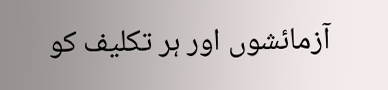آزمائشوں اور ہر تکلیف کو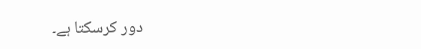دور کرسکتا ہے۔